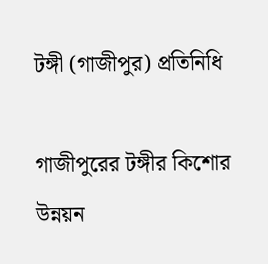টঙ্গী (গাজীপুর) প্রতিনিধি

গাজীপুরের টঙ্গীর কিশোর উন্নয়ন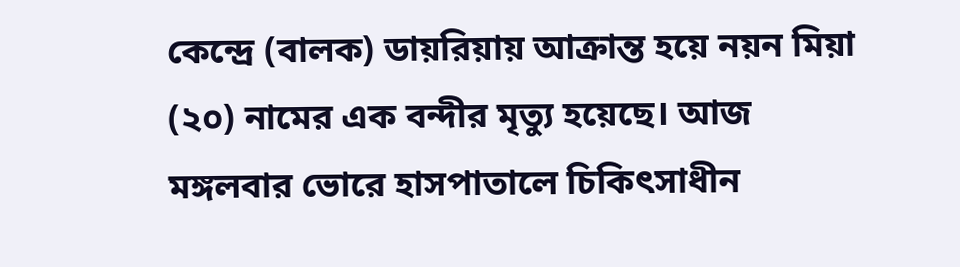কেন্দ্রে (বালক) ডায়রিয়ায় আক্রান্ত হয়ে নয়ন মিয়া (২০) নামের এক বন্দীর মৃত্যু হয়েছে। আজ মঙ্গলবার ভোরে হাসপাতালে চিকিৎসাধীন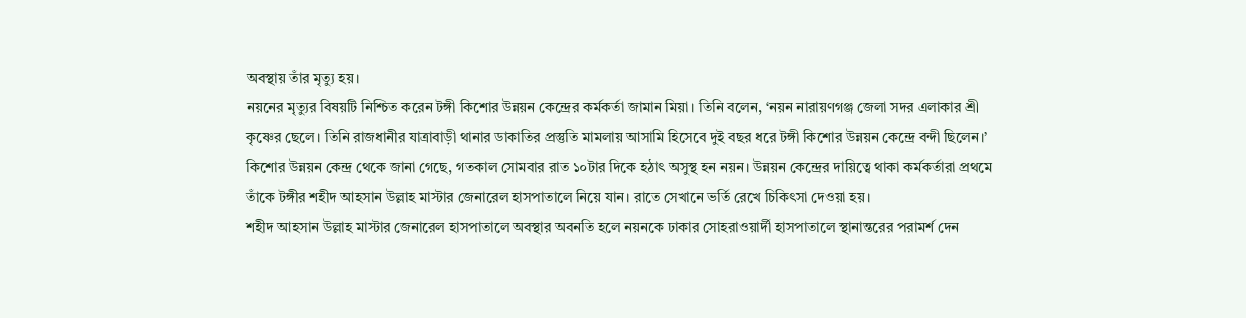অবস্থায় তাঁর মৃত্যু হয়।
নয়নের মৃত্যুর বিষয়টি নিশ্চিত করেন টঙ্গী কিশোর উন্নয়ন কেন্দ্রের কর্মকর্তা জামান মিয়া। তিনি বলেন, ‘নয়ন নারায়ণগঞ্জ জেলা সদর এলাকার শ্রী কৃষ্ণের ছেলে। তিনি রাজধানীর যাত্রাবাড়ী থানার ডাকাতির প্রস্তুতি মামলায় আসামি হিসেবে দুই বছর ধরে টঙ্গী কিশোর উন্নয়ন কেন্দ্রে বন্দী ছিলেন।’
কিশোর উন্নয়ন কেন্দ্র থেকে জানা গেছে, গতকাল সোমবার রাত ১০টার দিকে হঠাৎ অসুস্থ হন নয়ন। উন্নয়ন কেন্দ্রের দায়িত্বে থাকা কর্মকর্তারা প্রথমে তাঁকে টঙ্গীর শহীদ আহসান উল্লাহ মাস্টার জেনারেল হাসপাতালে নিয়ে যান। রাতে সেখানে ভর্তি রেখে চিকিৎসা দেওয়া হয়।
শহীদ আহসান উল্লাহ মাস্টার জেনারেল হাসপাতালে অবস্থার অবনতি হলে নয়নকে ঢাকার সোহরাওয়ার্দী হাসপাতালে স্থানান্তরের পরামর্শ দেন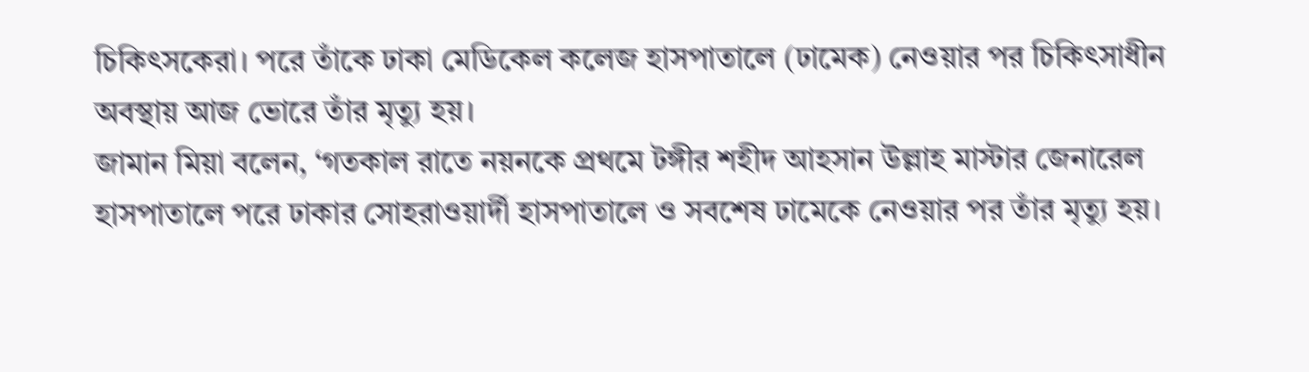চিকিৎসকেরা। পরে তাঁকে ঢাকা মেডিকেল কলেজ হাসপাতালে (ঢামেক) নেওয়ার পর চিকিৎসাধীন অবস্থায় আজ ভোরে তাঁর মৃত্যু হয়।
জামান মিয়া বলেন, ‘গতকাল রাতে নয়নকে প্রথমে টঙ্গীর শহীদ আহসান উল্লাহ মাস্টার জেনারেল হাসপাতালে পরে ঢাকার সোহরাওয়ার্দী হাসপাতালে ও সবশেষ ঢামেকে নেওয়ার পর তাঁর মৃত্যু হয়।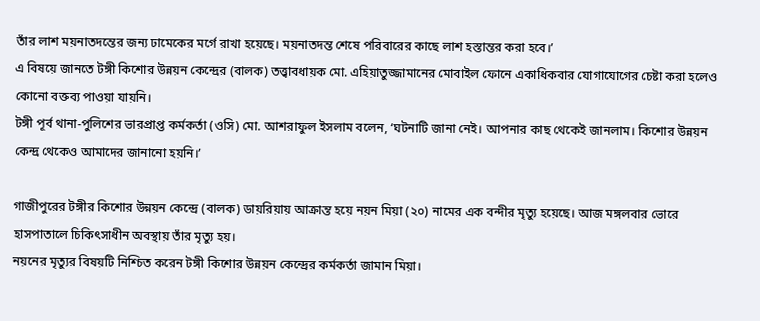তাঁর লাশ ময়নাতদন্তের জন্য ঢামেকের মর্গে রাখা হয়েছে। ময়নাতদন্ত শেষে পরিবারের কাছে লাশ হস্তান্তর করা হবে।’
এ বিষয়ে জানতে টঙ্গী কিশোর উন্নয়ন কেন্দ্রের (বালক) তত্ত্বাবধায়ক মো. এহিয়াতুজ্জামানের মোবাইল ফোনে একাধিকবার যোগাযোগের চেষ্টা করা হলেও কোনো বক্তব্য পাওয়া যায়নি।
টঙ্গী পূর্ব থানা-পুলিশের ভারপ্রাপ্ত কর্মকর্তা (ওসি) মো. আশরাফুল ইসলাম বলেন, ‘ঘটনাটি জানা নেই। আপনার কাছ থেকেই জানলাম। কিশোর উন্নয়ন কেন্দ্র থেকেও আমাদের জানানো হয়নি।’

গাজীপুরের টঙ্গীর কিশোর উন্নয়ন কেন্দ্রে (বালক) ডায়রিয়ায় আক্রান্ত হয়ে নয়ন মিয়া (২০) নামের এক বন্দীর মৃত্যু হয়েছে। আজ মঙ্গলবার ভোরে হাসপাতালে চিকিৎসাধীন অবস্থায় তাঁর মৃত্যু হয়।
নয়নের মৃত্যুর বিষয়টি নিশ্চিত করেন টঙ্গী কিশোর উন্নয়ন কেন্দ্রের কর্মকর্তা জামান মিয়া।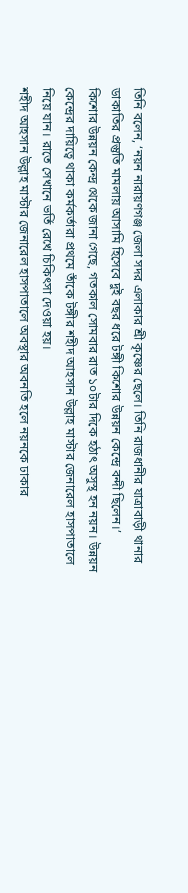তিনি বলেন, ‘নয়ন নারায়ণগঞ্জ জেলা সদর এলাকার শ্রী কৃষ্ণের ছেলে। তিনি রাজধানীর যাত্রাবাড়ী থানার ডাকাতির প্রস্তুতি মামলায় আসামি হিসেবে দুই বছর ধরে টঙ্গী কিশোর উন্নয়ন কেন্দ্রে বন্দী ছিলেন।’
কিশোর উন্নয়ন কেন্দ্র থেকে জানা গেছে, গতকাল সোমবার রাত ১০টার দিকে হঠাৎ অসুস্থ হন নয়ন। উন্নয়ন কেন্দ্রের দায়িত্বে থাকা কর্মকর্তারা প্রথমে তাঁকে টঙ্গীর শহীদ আহসান উল্লাহ মাস্টার জেনারেল হাসপাতালে নিয়ে যান। রাতে সেখানে ভর্তি রেখে চিকিৎসা দেওয়া হয়।
শহীদ আহসান উল্লাহ মাস্টার জেনারেল হাসপাতালে অবস্থার অবনতি হলে নয়নকে ঢাকার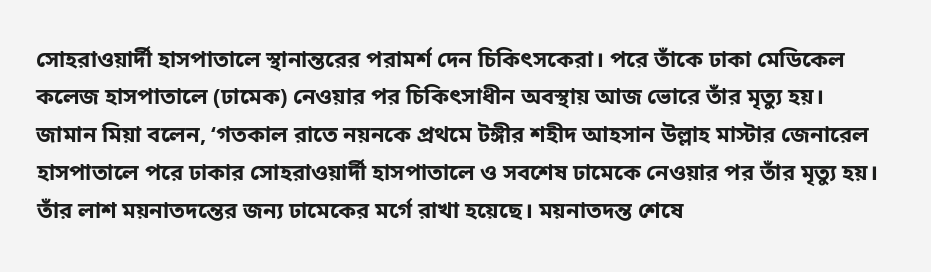সোহরাওয়ার্দী হাসপাতালে স্থানান্তরের পরামর্শ দেন চিকিৎসকেরা। পরে তাঁকে ঢাকা মেডিকেল কলেজ হাসপাতালে (ঢামেক) নেওয়ার পর চিকিৎসাধীন অবস্থায় আজ ভোরে তাঁর মৃত্যু হয়।
জামান মিয়া বলেন, ‘গতকাল রাতে নয়নকে প্রথমে টঙ্গীর শহীদ আহসান উল্লাহ মাস্টার জেনারেল হাসপাতালে পরে ঢাকার সোহরাওয়ার্দী হাসপাতালে ও সবশেষ ঢামেকে নেওয়ার পর তাঁর মৃত্যু হয়। তাঁর লাশ ময়নাতদন্তের জন্য ঢামেকের মর্গে রাখা হয়েছে। ময়নাতদন্ত শেষে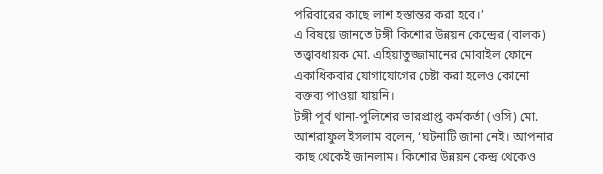পরিবারের কাছে লাশ হস্তান্তর করা হবে।’
এ বিষয়ে জানতে টঙ্গী কিশোর উন্নয়ন কেন্দ্রের (বালক) তত্ত্বাবধায়ক মো. এহিয়াতুজ্জামানের মোবাইল ফোনে একাধিকবার যোগাযোগের চেষ্টা করা হলেও কোনো বক্তব্য পাওয়া যায়নি।
টঙ্গী পূর্ব থানা-পুলিশের ভারপ্রাপ্ত কর্মকর্তা (ওসি) মো. আশরাফুল ইসলাম বলেন, ‘ঘটনাটি জানা নেই। আপনার কাছ থেকেই জানলাম। কিশোর উন্নয়ন কেন্দ্র থেকেও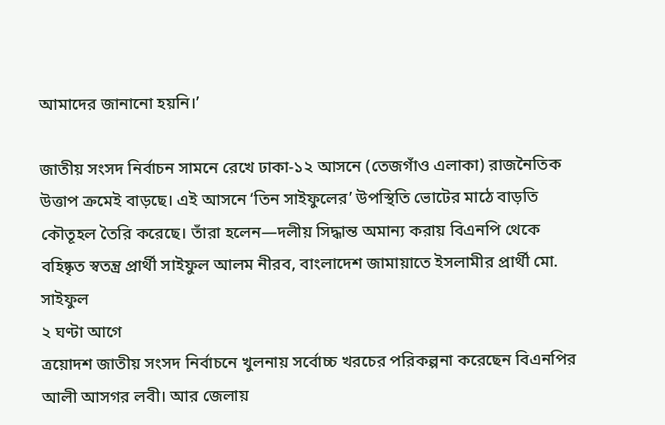আমাদের জানানো হয়নি।’

জাতীয় সংসদ নির্বাচন সামনে রেখে ঢাকা-১২ আসনে (তেজগাঁও এলাকা) রাজনৈতিক উত্তাপ ক্রমেই বাড়ছে। এই আসনে ‘তিন সাইফুলের’ উপস্থিতি ভোটের মাঠে বাড়তি কৌতূহল তৈরি করেছে। তাঁরা হলেন—দলীয় সিদ্ধান্ত অমান্য করায় বিএনপি থেকে বহিষ্কৃত স্বতন্ত্র প্রার্থী সাইফুল আলম নীরব, বাংলাদেশ জামায়াতে ইসলামীর প্রার্থী মো. সাইফুল
২ ঘণ্টা আগে
ত্রয়োদশ জাতীয় সংসদ নির্বাচনে খুলনায় সর্বোচ্চ খরচের পরিকল্পনা করেছেন বিএনপির আলী আসগর লবী। আর জেলায়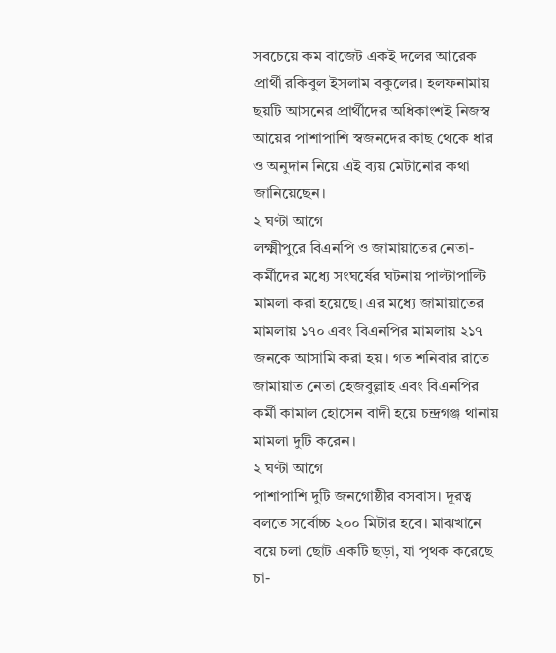সবচেয়ে কম বাজেট একই দলের আরেক প্রার্থী রকিবুল ইসলাম বকুলের। হলফনামায় ছয়টি আসনের প্রার্থীদের অধিকাংশই নিজস্ব আয়ের পাশাপাশি স্বজনদের কাছ থেকে ধার ও অনুদান নিয়ে এই ব্যয় মেটানোর কথা জানিয়েছেন।
২ ঘণ্টা আগে
লক্ষ্মীপুরে বিএনপি ও জামায়াতের নেতা-কর্মীদের মধ্যে সংঘর্ষের ঘটনায় পাল্টাপাল্টি মামলা করা হয়েছে। এর মধ্যে জামায়াতের মামলায় ১৭০ এবং বিএনপির মামলায় ২১৭ জনকে আসামি করা হয়। গত শনিবার রাতে জামায়াত নেতা হেজবুল্লাহ এবং বিএনপির কর্মী কামাল হোসেন বাদী হয়ে চন্দ্রগঞ্জ থানায় মামলা দুটি করেন।
২ ঘণ্টা আগে
পাশাপাশি দুটি জনগোষ্ঠীর বসবাস। দূরত্ব বলতে সর্বোচ্চ ২০০ মিটার হবে। মাঝখানে বয়ে চলা ছোট একটি ছড়া, যা পৃথক করেছে চা-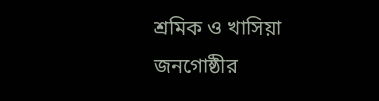শ্রমিক ও খাসিয়া জনগোষ্ঠীর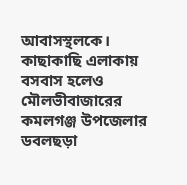আবাসস্থলকে। কাছাকাছি এলাকায় বসবাস হলেও মৌলভীবাজারের কমলগঞ্জ উপজেলার ডবলছড়া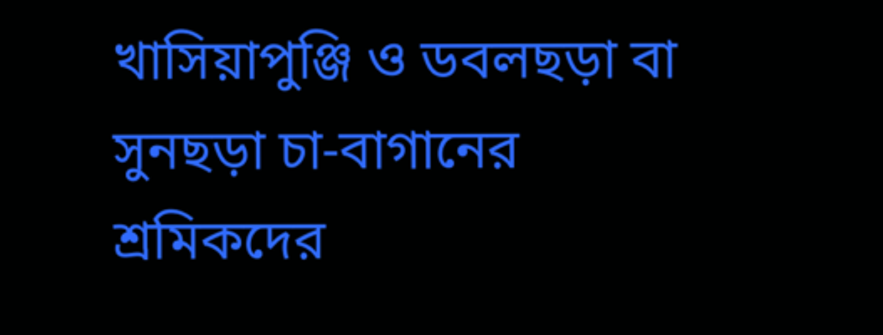খাসিয়াপুঞ্জি ও ডবলছড়া বা সুনছড়া চা-বাগানের শ্রমিকদের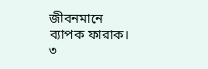জীবনমানে ব্যাপক ফারাক।
৩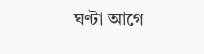ঘণ্টা আগে